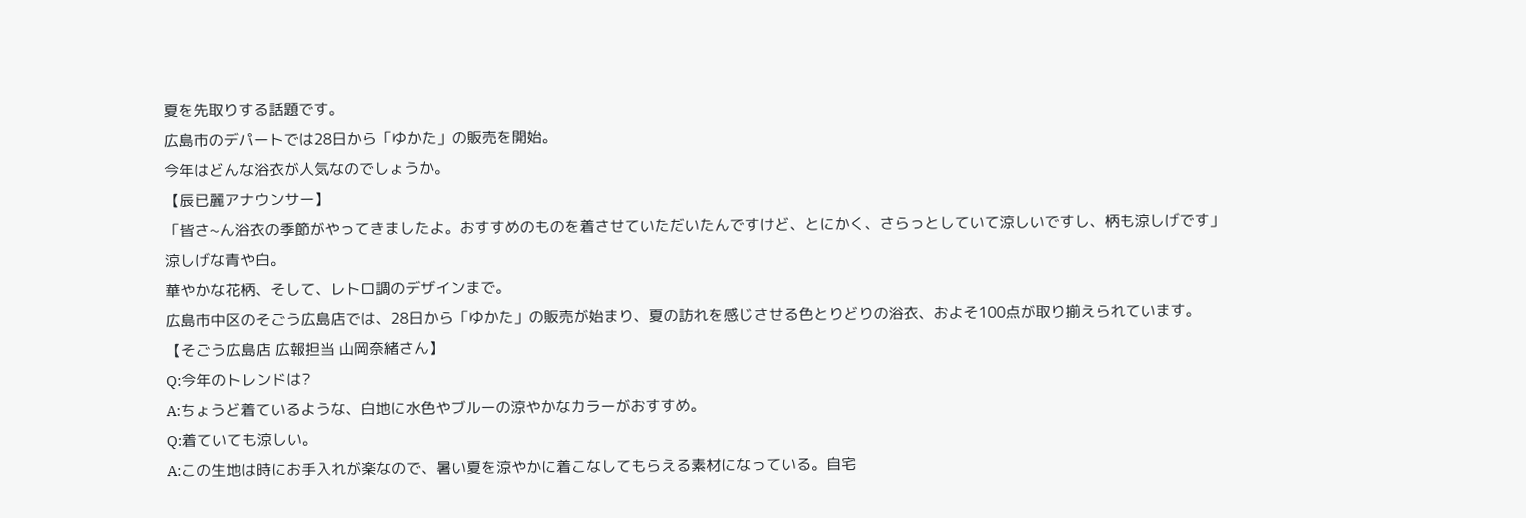夏を先取りする話題です。
広島市のデパートでは28日から「ゆかた」の販売を開始。
今年はどんな浴衣が人気なのでしょうか。
【辰已麗アナウンサー】
「皆さ~ん浴衣の季節がやってきましたよ。おすすめのものを着させていただいたんですけど、とにかく、さらっとしていて涼しいですし、柄も涼しげです」
涼しげな青や白。
華やかな花柄、そして、レトロ調のデザインまで。
広島市中区のそごう広島店では、28日から「ゆかた」の販売が始まり、夏の訪れを感じさせる色とりどりの浴衣、およそ100点が取り揃えられています。
【そごう広島店 広報担当 山岡奈緒さん】
Q:今年のトレンドは?
A:ちょうど着ているような、白地に水色やブルーの涼やかなカラーがおすすめ。
Q:着ていても涼しい。
A:この生地は時にお手入れが楽なので、暑い夏を涼やかに着こなしてもらえる素材になっている。自宅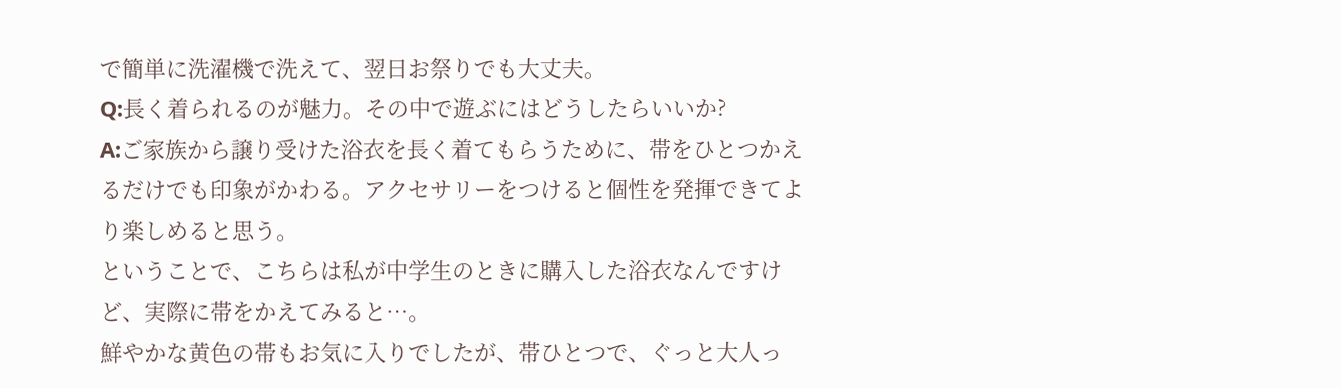で簡単に洗濯機で洗えて、翌日お祭りでも大丈夫。
Q:長く着られるのが魅力。その中で遊ぶにはどうしたらいいか?
A:ご家族から譲り受けた浴衣を長く着てもらうために、帯をひとつかえるだけでも印象がかわる。アクセサリーをつけると個性を発揮できてより楽しめると思う。
ということで、こちらは私が中学生のときに購入した浴衣なんですけど、実際に帯をかえてみると…。
鮮やかな黄色の帯もお気に入りでしたが、帯ひとつで、ぐっと大人っ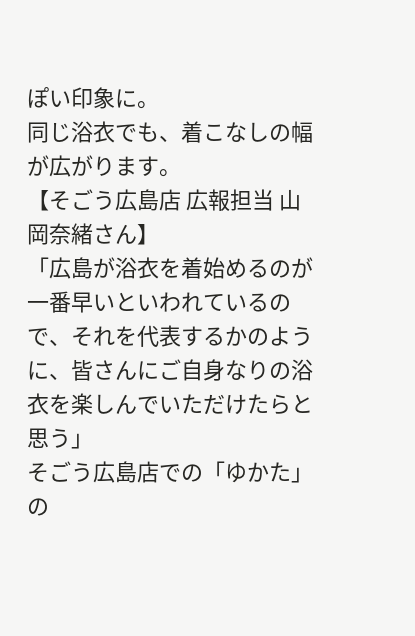ぽい印象に。
同じ浴衣でも、着こなしの幅が広がります。
【そごう広島店 広報担当 山岡奈緒さん】
「広島が浴衣を着始めるのが一番早いといわれているので、それを代表するかのように、皆さんにご自身なりの浴衣を楽しんでいただけたらと思う」
そごう広島店での「ゆかた」の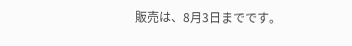販売は、8月3日までです。